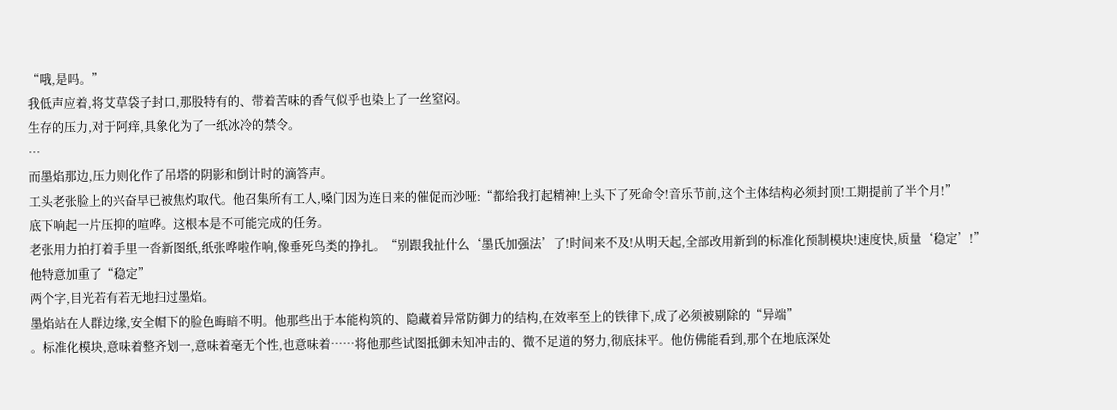“哦,是吗。”
我低声应着,将艾草袋子封口,那股特有的、带着苦味的香气似乎也染上了一丝窒闷。
生存的压力,对于阿痒,具象化为了一纸冰冷的禁令。
…
而墨焰那边,压力则化作了吊塔的阴影和倒计时的滴答声。
工头老张脸上的兴奋早已被焦灼取代。他召集所有工人,嗓门因为连日来的催促而沙哑:“都给我打起精神!上头下了死命令!音乐节前,这个主体结构必须封顶!工期提前了半个月!”
底下响起一片压抑的喧哗。这根本是不可能完成的任务。
老张用力拍打着手里一沓新图纸,纸张哗啦作响,像垂死鸟类的挣扎。“别跟我扯什么‘墨氏加强法’了!时间来不及!从明天起,全部改用新到的标准化预制模块!速度快,质量‘稳定’!”
他特意加重了“稳定”
两个字,目光若有若无地扫过墨焰。
墨焰站在人群边缘,安全帽下的脸色晦暗不明。他那些出于本能构筑的、隐藏着异常防御力的结构,在效率至上的铁律下,成了必须被剔除的“异端”
。标准化模块,意味着整齐划一,意味着毫无个性,也意味着……将他那些试图抵御未知冲击的、微不足道的努力,彻底抹平。他仿佛能看到,那个在地底深处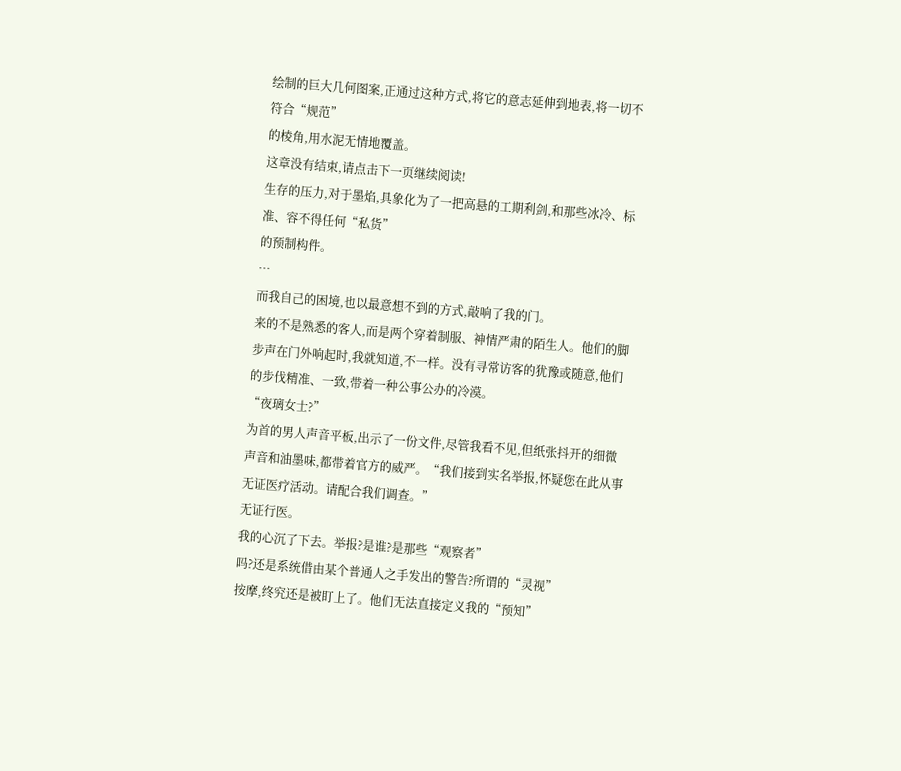绘制的巨大几何图案,正通过这种方式,将它的意志延伸到地表,将一切不符合“规范”
的棱角,用水泥无情地覆盖。
这章没有结束,请点击下一页继续阅读!
生存的压力,对于墨焰,具象化为了一把高悬的工期利剑,和那些冰冷、标准、容不得任何“私货”
的预制构件。
…
而我自己的困境,也以最意想不到的方式,敲响了我的门。
来的不是熟悉的客人,而是两个穿着制服、神情严肃的陌生人。他们的脚步声在门外响起时,我就知道,不一样。没有寻常访客的犹豫或随意,他们的步伐精准、一致,带着一种公事公办的冷漠。
“夜璃女士?”
为首的男人声音平板,出示了一份文件,尽管我看不见,但纸张抖开的细微声音和油墨味,都带着官方的威严。“我们接到实名举报,怀疑您在此从事无证医疗活动。请配合我们调查。”
无证行医。
我的心沉了下去。举报?是谁?是那些“观察者”
吗?还是系统借由某个普通人之手发出的警告?所谓的“灵视”
按摩,终究还是被盯上了。他们无法直接定义我的“预知”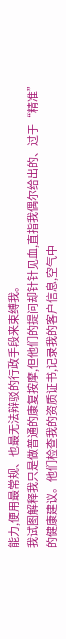能力,便用最常规、也最无法辩驳的行政手段来束缚我。
我试图解释我只是做普通的康复按摩,但他们的提问却针针见血,直指我偶尔给出的、过于“精准”
的健康建议。他们检查我的资质证书,记录我的客户信息,空气中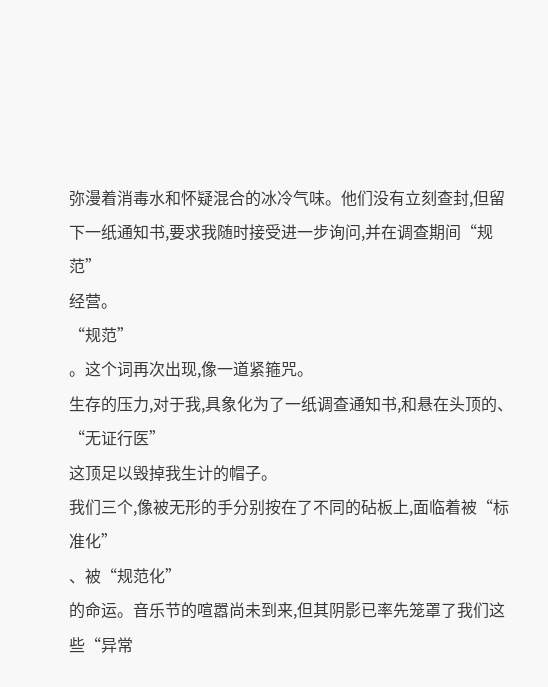弥漫着消毒水和怀疑混合的冰冷气味。他们没有立刻查封,但留下一纸通知书,要求我随时接受进一步询问,并在调查期间“规范”
经营。
“规范”
。这个词再次出现,像一道紧箍咒。
生存的压力,对于我,具象化为了一纸调查通知书,和悬在头顶的、“无证行医”
这顶足以毁掉我生计的帽子。
我们三个,像被无形的手分别按在了不同的砧板上,面临着被“标准化”
、被“规范化”
的命运。音乐节的喧嚣尚未到来,但其阴影已率先笼罩了我们这些“异常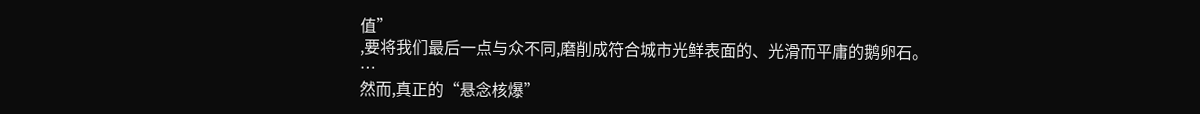值”
,要将我们最后一点与众不同,磨削成符合城市光鲜表面的、光滑而平庸的鹅卵石。
…
然而,真正的“悬念核爆”